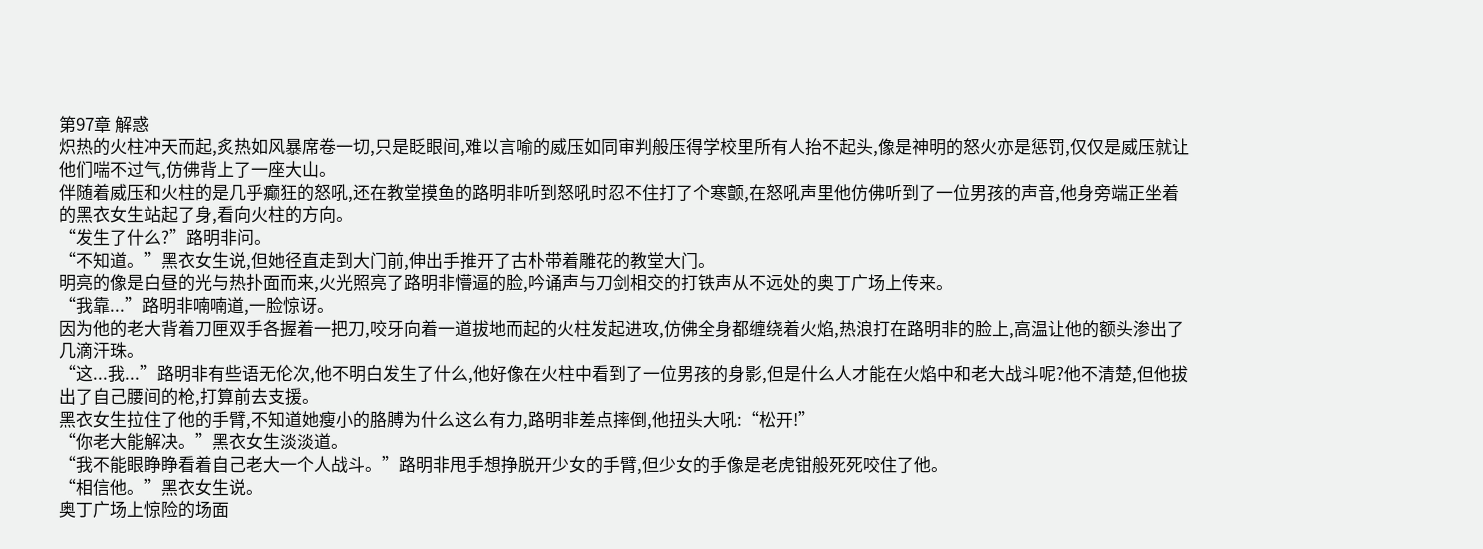第97章 解惑
炽热的火柱冲天而起,炙热如风暴席卷一切,只是眨眼间,难以言喻的威压如同审判般压得学校里所有人抬不起头,像是神明的怒火亦是惩罚,仅仅是威压就让他们喘不过气,仿佛背上了一座大山。
伴随着威压和火柱的是几乎癫狂的怒吼,还在教堂摸鱼的路明非听到怒吼时忍不住打了个寒颤,在怒吼声里他仿佛听到了一位男孩的声音,他身旁端正坐着的黑衣女生站起了身,看向火柱的方向。
“发生了什么?”路明非问。
“不知道。”黑衣女生说,但她径直走到大门前,伸出手推开了古朴带着雕花的教堂大门。
明亮的像是白昼的光与热扑面而来,火光照亮了路明非懵逼的脸,吟诵声与刀剑相交的打铁声从不远处的奥丁广场上传来。
“我靠...”路明非喃喃道,一脸惊讶。
因为他的老大背着刀匣双手各握着一把刀,咬牙向着一道拔地而起的火柱发起进攻,仿佛全身都缠绕着火焰,热浪打在路明非的脸上,高温让他的额头渗出了几滴汗珠。
“这...我...”路明非有些语无伦次,他不明白发生了什么,他好像在火柱中看到了一位男孩的身影,但是什么人才能在火焰中和老大战斗呢?他不清楚,但他拔出了自己腰间的枪,打算前去支援。
黑衣女生拉住了他的手臂,不知道她瘦小的胳膊为什么这么有力,路明非差点摔倒,他扭头大吼:“松开!”
“你老大能解决。”黑衣女生淡淡道。
“我不能眼睁睁看着自己老大一个人战斗。”路明非甩手想挣脱开少女的手臂,但少女的手像是老虎钳般死死咬住了他。
“相信他。”黑衣女生说。
奥丁广场上惊险的场面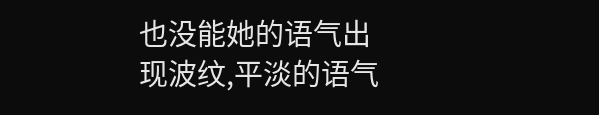也没能她的语气出现波纹,平淡的语气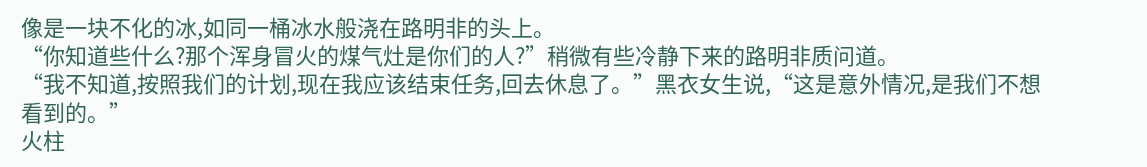像是一块不化的冰,如同一桶冰水般浇在路明非的头上。
“你知道些什么?那个浑身冒火的煤气灶是你们的人?”稍微有些冷静下来的路明非质问道。
“我不知道,按照我们的计划,现在我应该结束任务,回去休息了。”黑衣女生说,“这是意外情况,是我们不想看到的。”
火柱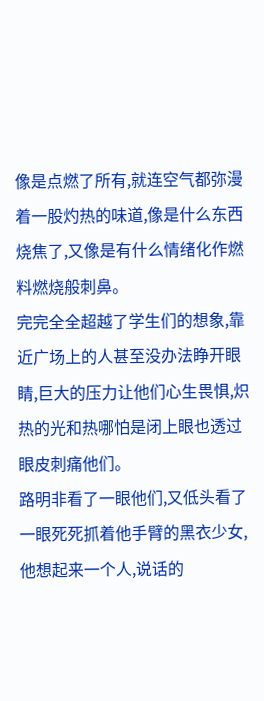像是点燃了所有,就连空气都弥漫着一股灼热的味道,像是什么东西烧焦了,又像是有什么情绪化作燃料燃烧般刺鼻。
完完全全超越了学生们的想象,靠近广场上的人甚至没办法睁开眼睛,巨大的压力让他们心生畏惧,炽热的光和热哪怕是闭上眼也透过眼皮刺痛他们。
路明非看了一眼他们,又低头看了一眼死死抓着他手臂的黑衣少女,他想起来一个人,说话的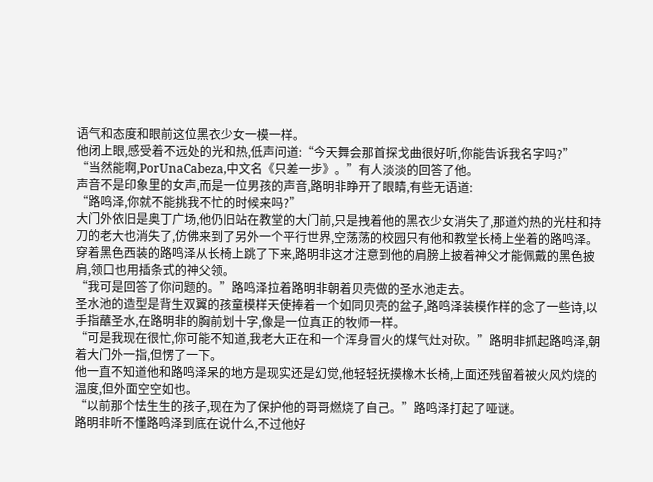语气和态度和眼前这位黑衣少女一模一样。
他闭上眼,感受着不远处的光和热,低声问道:“今天舞会那首探戈曲很好听,你能告诉我名字吗?”
“当然能啊,PorUnaCabeza,中文名《只差一步》。”有人淡淡的回答了他。
声音不是印象里的女声,而是一位男孩的声音,路明非睁开了眼睛,有些无语道:
“路鸣泽,你就不能挑我不忙的时候来吗?”
大门外依旧是奥丁广场,他仍旧站在教堂的大门前,只是拽着他的黑衣少女消失了,那道灼热的光柱和持刀的老大也消失了,仿佛来到了另外一个平行世界,空荡荡的校园只有他和教堂长椅上坐着的路鸣泽。
穿着黑色西装的路鸣泽从长椅上跳了下来,路明非这才注意到他的肩膀上披着神父才能佩戴的黑色披肩,领口也用插条式的神父领。
“我可是回答了你问题的。”路鸣泽拉着路明非朝着贝壳做的圣水池走去。
圣水池的造型是背生双翼的孩童模样天使捧着一个如同贝壳的盆子,路鸣泽装模作样的念了一些诗,以手指蘸圣水,在路明非的胸前划十字,像是一位真正的牧师一样。
“可是我现在很忙,你可能不知道,我老大正在和一个浑身冒火的煤气灶对砍。”路明非抓起路鸣泽,朝着大门外一指,但愣了一下。
他一直不知道他和路鸣泽呆的地方是现实还是幻觉,他轻轻抚摸橡木长椅,上面还残留着被火风灼烧的温度,但外面空空如也。
“以前那个怯生生的孩子,现在为了保护他的哥哥燃烧了自己。”路鸣泽打起了哑谜。
路明非听不懂路鸣泽到底在说什么,不过他好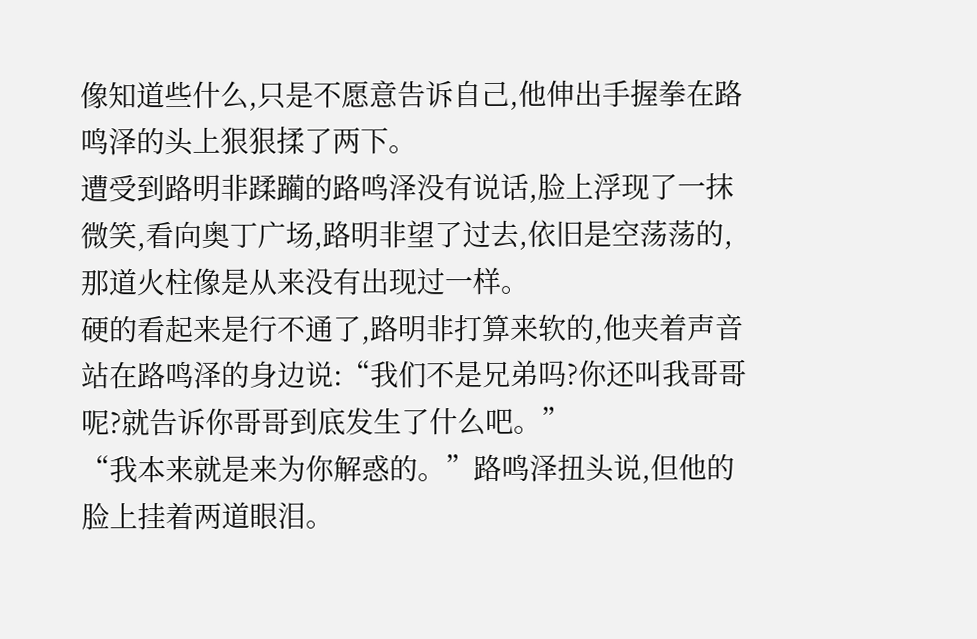像知道些什么,只是不愿意告诉自己,他伸出手握拳在路鸣泽的头上狠狠揉了两下。
遭受到路明非蹂躏的路鸣泽没有说话,脸上浮现了一抹微笑,看向奥丁广场,路明非望了过去,依旧是空荡荡的,那道火柱像是从来没有出现过一样。
硬的看起来是行不通了,路明非打算来软的,他夹着声音站在路鸣泽的身边说:“我们不是兄弟吗?你还叫我哥哥呢?就告诉你哥哥到底发生了什么吧。”
“我本来就是来为你解惑的。”路鸣泽扭头说,但他的脸上挂着两道眼泪。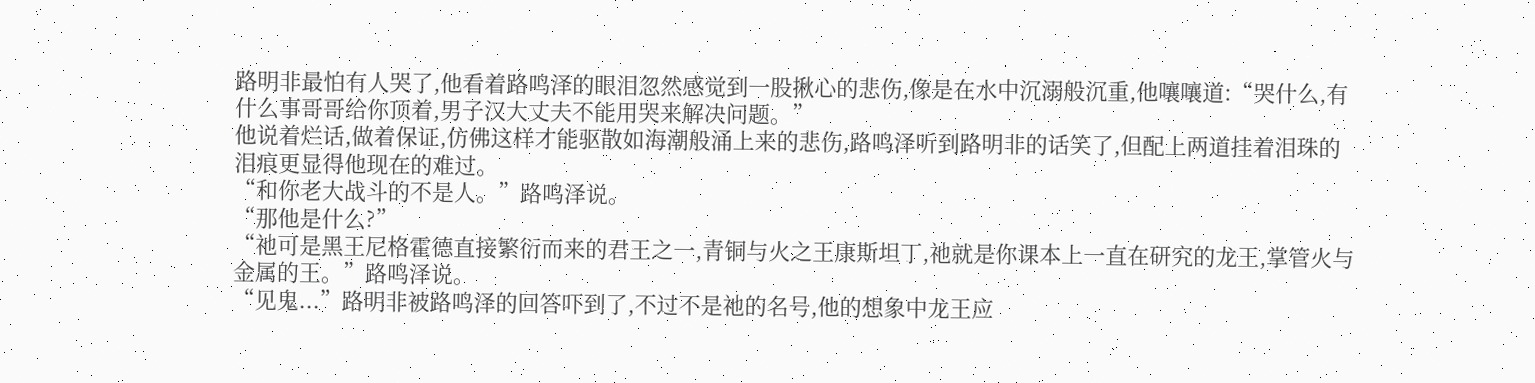路明非最怕有人哭了,他看着路鸣泽的眼泪忽然感觉到一股揪心的悲伤,像是在水中沉溺般沉重,他嚷嚷道:“哭什么,有什么事哥哥给你顶着,男子汉大丈夫不能用哭来解决问题。”
他说着烂话,做着保证,仿佛这样才能驱散如海潮般涌上来的悲伤,路鸣泽听到路明非的话笑了,但配上两道挂着泪珠的泪痕更显得他现在的难过。
“和你老大战斗的不是人。”路鸣泽说。
“那他是什么?”
“祂可是黑王尼格霍德直接繁衍而来的君王之一,青铜与火之王康斯坦丁,祂就是你课本上一直在研究的龙王,掌管火与金属的王。”路鸣泽说。
“见鬼...”路明非被路鸣泽的回答吓到了,不过不是祂的名号,他的想象中龙王应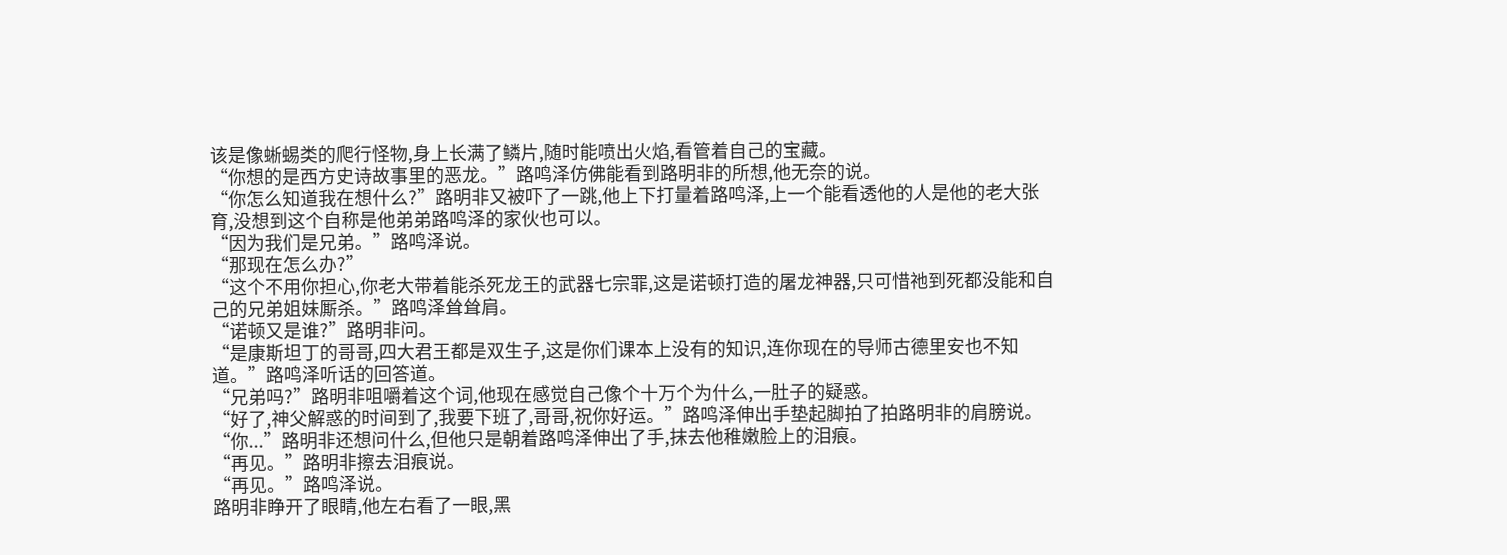该是像蜥蜴类的爬行怪物,身上长满了鳞片,随时能喷出火焰,看管着自己的宝藏。
“你想的是西方史诗故事里的恶龙。”路鸣泽仿佛能看到路明非的所想,他无奈的说。
“你怎么知道我在想什么?”路明非又被吓了一跳,他上下打量着路鸣泽,上一个能看透他的人是他的老大张育,没想到这个自称是他弟弟路鸣泽的家伙也可以。
“因为我们是兄弟。”路鸣泽说。
“那现在怎么办?”
“这个不用你担心,你老大带着能杀死龙王的武器七宗罪,这是诺顿打造的屠龙神器,只可惜祂到死都没能和自己的兄弟姐妹厮杀。”路鸣泽耸耸肩。
“诺顿又是谁?”路明非问。
“是康斯坦丁的哥哥,四大君王都是双生子,这是你们课本上没有的知识,连你现在的导师古德里安也不知道。”路鸣泽听话的回答道。
“兄弟吗?”路明非咀嚼着这个词,他现在感觉自己像个十万个为什么,一肚子的疑惑。
“好了,神父解惑的时间到了,我要下班了,哥哥,祝你好运。”路鸣泽伸出手垫起脚拍了拍路明非的肩膀说。
“你...”路明非还想问什么,但他只是朝着路鸣泽伸出了手,抹去他稚嫩脸上的泪痕。
“再见。”路明非擦去泪痕说。
“再见。”路鸣泽说。
路明非睁开了眼睛,他左右看了一眼,黑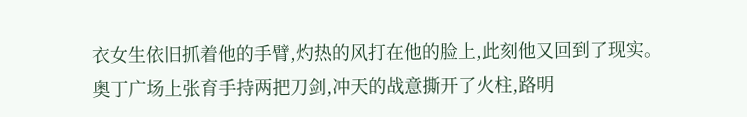衣女生依旧抓着他的手臂,灼热的风打在他的脸上,此刻他又回到了现实。
奥丁广场上张育手持两把刀剑,冲天的战意撕开了火柱,路明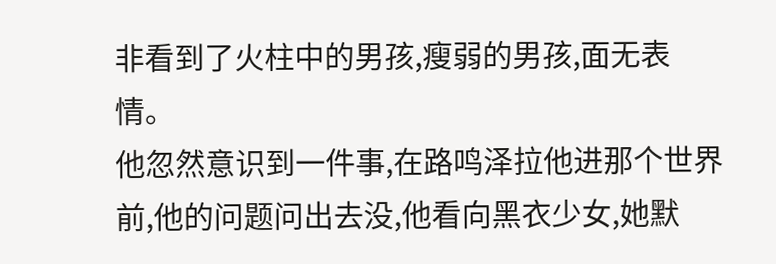非看到了火柱中的男孩,瘦弱的男孩,面无表情。
他忽然意识到一件事,在路鸣泽拉他进那个世界前,他的问题问出去没,他看向黑衣少女,她默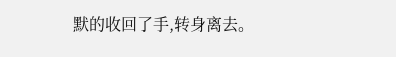默的收回了手,转身离去。